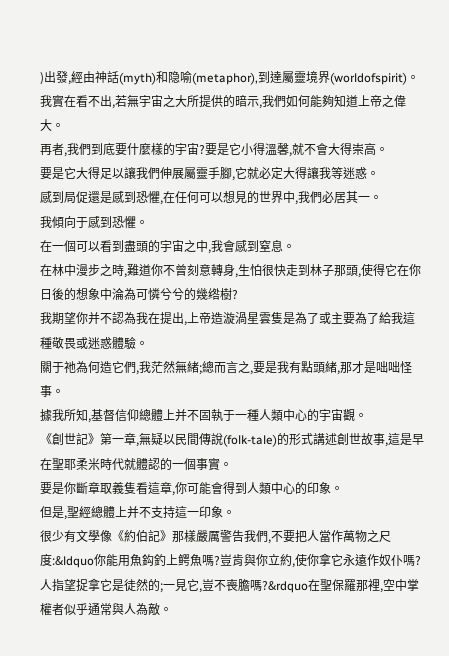)出發,經由神話(myth)和隐喻(metaphor),到達屬靈境界(worldofspirit)。
我實在看不出,若無宇宙之大所提供的暗示,我們如何能夠知道上帝之偉大。
再者,我們到底要什麼樣的宇宙?要是它小得溫馨,就不會大得崇高。
要是它大得足以讓我們伸展屬靈手腳,它就必定大得讓我等迷惑。
感到局促還是感到恐懼,在任何可以想見的世界中,我們必居其一。
我傾向于感到恐懼。
在一個可以看到盡頭的宇宙之中,我會感到窒息。
在林中漫步之時,難道你不曾刻意轉身,生怕很快走到林子那頭,使得它在你日後的想象中淪為可憐兮兮的幾绺樹?
我期望你并不認為我在提出,上帝造漩渦星雲隻是為了或主要為了給我這種敬畏或迷惑體驗。
關于祂為何造它們,我茫然無緒;總而言之,要是我有點頭緒,那才是咄咄怪事。
據我所知,基督信仰總體上并不固執于一種人類中心的宇宙觀。
《創世記》第一章,無疑以民間傳說(folk-tale)的形式講述創世故事,這是早在聖耶柔米時代就體認的一個事實。
要是你斷章取義隻看這章,你可能會得到人類中心的印象。
但是,聖經總體上并不支持這一印象。
很少有文學像《約伯記》那樣嚴厲警告我們,不要把人當作萬物之尺度:&ldquo你能用魚鈎釣上鳄魚嗎?豈肯與你立約,使你拿它永遠作奴仆嗎?人指望捉拿它是徒然的;一見它,豈不喪膽嗎?&rdquo在聖保羅那裡,空中掌權者似乎通常與人為敵。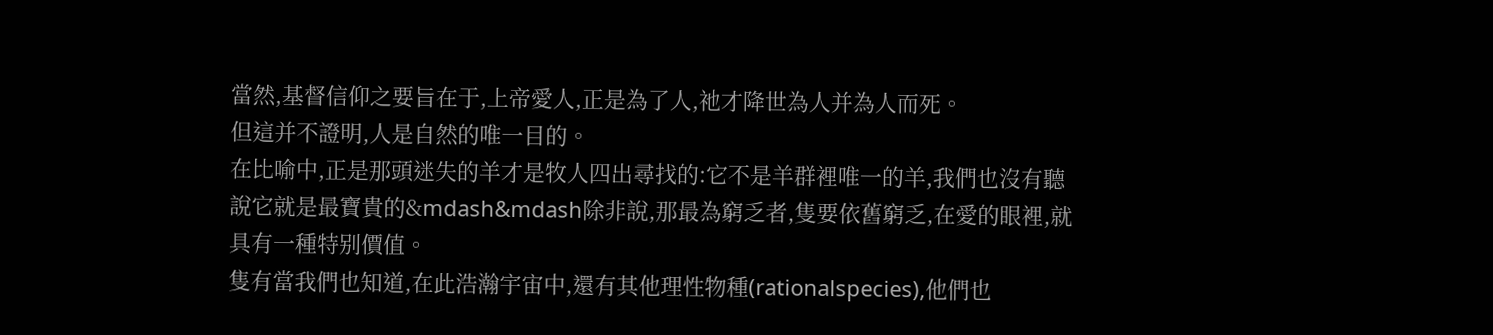當然,基督信仰之要旨在于,上帝愛人,正是為了人,祂才降世為人并為人而死。
但這并不證明,人是自然的唯一目的。
在比喻中,正是那頭迷失的羊才是牧人四出尋找的:它不是羊群裡唯一的羊,我們也沒有聽說它就是最寶貴的&mdash&mdash除非說,那最為窮乏者,隻要依舊窮乏,在愛的眼裡,就具有一種特别價值。
隻有當我們也知道,在此浩瀚宇宙中,還有其他理性物種(rationalspecies),他們也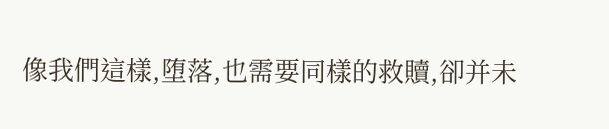像我們這樣,堕落,也需要同樣的救贖,卻并未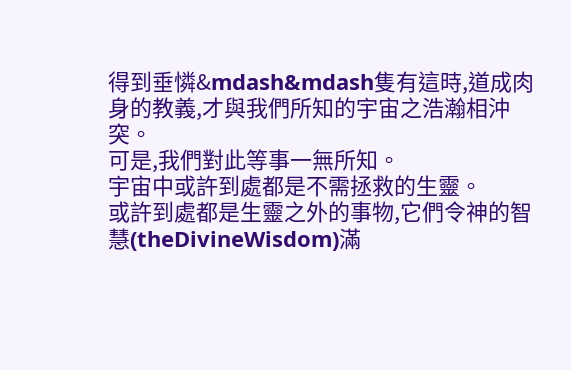得到垂憐&mdash&mdash隻有這時,道成肉身的教義,才與我們所知的宇宙之浩瀚相沖突。
可是,我們對此等事一無所知。
宇宙中或許到處都是不需拯救的生靈。
或許到處都是生靈之外的事物,它們令神的智慧(theDivineWisdom)滿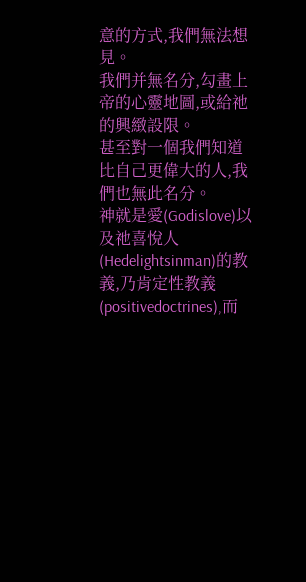意的方式,我們無法想見。
我們并無名分,勾畫上帝的心靈地圖,或給祂的興緻設限。
甚至對一個我們知道比自己更偉大的人,我們也無此名分。
神就是愛(Godislove)以及祂喜悅人(Hedelightsinman)的教義,乃肯定性教義(positivedoctrines),而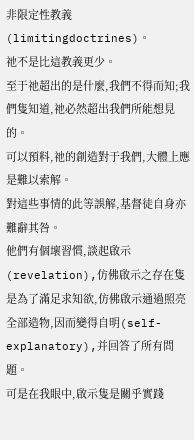非限定性教義(limitingdoctrines)。
祂不是比這教義更少。
至于祂超出的是什麼,我們不得而知;我們隻知道,祂必然超出我們所能想見的。
可以預料,祂的創造對于我們,大體上應是難以索解。
對這些事情的此等誤解,基督徒自身亦難辭其咎。
他們有個壞習慣,談起啟示(revelation),仿佛啟示之存在隻是為了滿足求知欲,仿佛啟示通過照亮全部造物,因而變得自明(self-explanatory),并回答了所有問題。
可是在我眼中,啟示隻是關乎實踐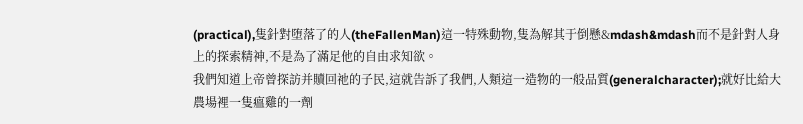(practical),隻針對堕落了的人(theFallenMan)這一特殊動物,隻為解其于倒懸&mdash&mdash而不是針對人身上的探索精神,不是為了滿足他的自由求知欲。
我們知道上帝曾探訪并贖回祂的子民,這就告訴了我們,人類這一造物的一般品質(generalcharacter);就好比給大農場裡一隻瘟雞的一劑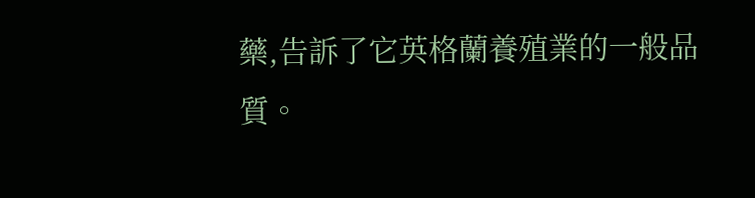藥,告訴了它英格蘭養殖業的一般品質。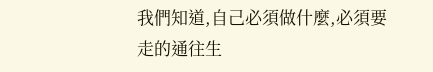我們知道,自己必須做什麼,必須要走的通往生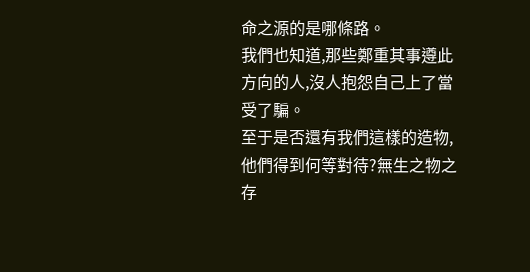命之源的是哪條路。
我們也知道,那些鄭重其事遵此方向的人,沒人抱怨自己上了當受了騙。
至于是否還有我們這樣的造物,他們得到何等對待?無生之物之存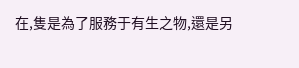在,隻是為了服務于有生之物,還是另